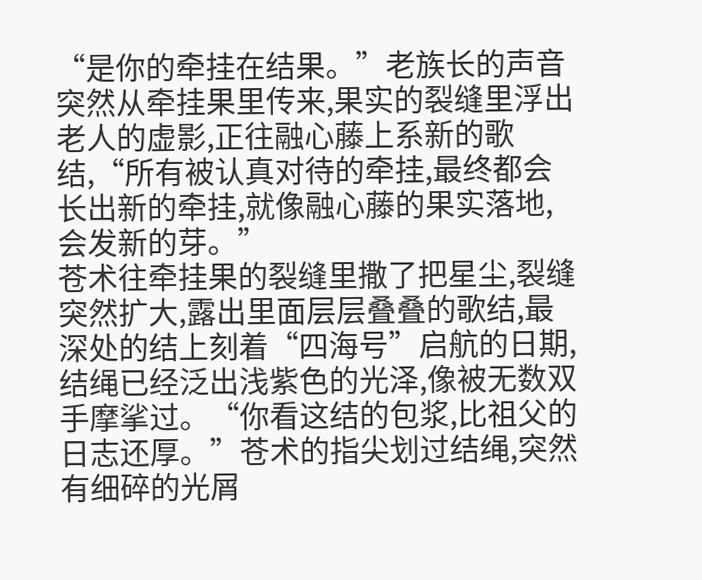“是你的牵挂在结果。”老族长的声音突然从牵挂果里传来,果实的裂缝里浮出老人的虚影,正往融心藤上系新的歌结,“所有被认真对待的牵挂,最终都会长出新的牵挂,就像融心藤的果实落地,会发新的芽。”
苍术往牵挂果的裂缝里撒了把星尘,裂缝突然扩大,露出里面层层叠叠的歌结,最深处的结上刻着“四海号”启航的日期,结绳已经泛出浅紫色的光泽,像被无数双手摩挲过。“你看这结的包浆,比祖父的日志还厚。”苍术的指尖划过结绳,突然有细碎的光屑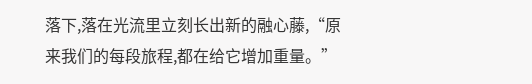落下,落在光流里立刻长出新的融心藤,“原来我们的每段旅程,都在给它增加重量。”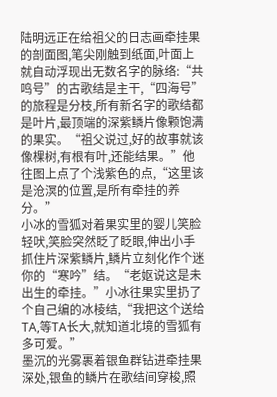陆明远正在给祖父的日志画牵挂果的剖面图,笔尖刚触到纸面,叶面上就自动浮现出无数名字的脉络:“共鸣号”的古歌结是主干,“四海号”的旅程是分枝,所有新名字的歌结都是叶片,最顶端的深紫鳞片像颗饱满的果实。“祖父说过,好的故事就该像棵树,有根有叶,还能结果。”他往图上点了个浅紫色的点,“这里该是沧溟的位置,是所有牵挂的养分。”
小冰的雪狐对着果实里的婴儿笑脸轻吠,笑脸突然眨了眨眼,伸出小手抓住片深紫鳞片,鳞片立刻化作个迷你的“寒吟”结。“老妪说这是未出生的牵挂。”小冰往果实里扔了个自己编的冰棱结,“我把这个送给TA,等TA长大,就知道北境的雪狐有多可爱。”
墨沉的光雾裹着银鱼群钻进牵挂果深处,银鱼的鳞片在歌结间穿梭,照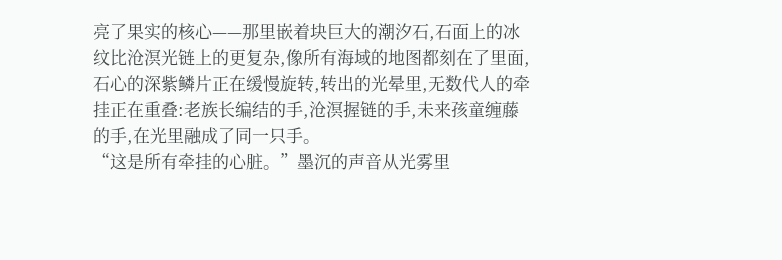亮了果实的核心——那里嵌着块巨大的潮汐石,石面上的冰纹比沧溟光链上的更复杂,像所有海域的地图都刻在了里面,石心的深紫鳞片正在缓慢旋转,转出的光晕里,无数代人的牵挂正在重叠:老族长编结的手,沧溟握链的手,未来孩童缠藤的手,在光里融成了同一只手。
“这是所有牵挂的心脏。”墨沉的声音从光雾里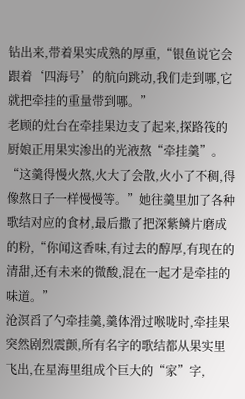钻出来,带着果实成熟的厚重,“银鱼说它会跟着‘四海号’的航向跳动,我们走到哪,它就把牵挂的重量带到哪。”
老顾的灶台在牵挂果边支了起来,探路筏的厨娘正用果实渗出的光液熬“牵挂羹”。“这羹得慢火熬,火大了会散,火小了不稠,得像熬日子一样慢慢等。”她往羹里加了各种歌结对应的食材,最后撒了把深紫鳞片磨成的粉,“你闻这香味,有过去的醇厚,有现在的清甜,还有未来的微酸,混在一起才是牵挂的味道。”
沧溟舀了勺牵挂羹,羹体滑过喉咙时,牵挂果突然剧烈震颤,所有名字的歌结都从果实里飞出,在星海里组成个巨大的“家”字,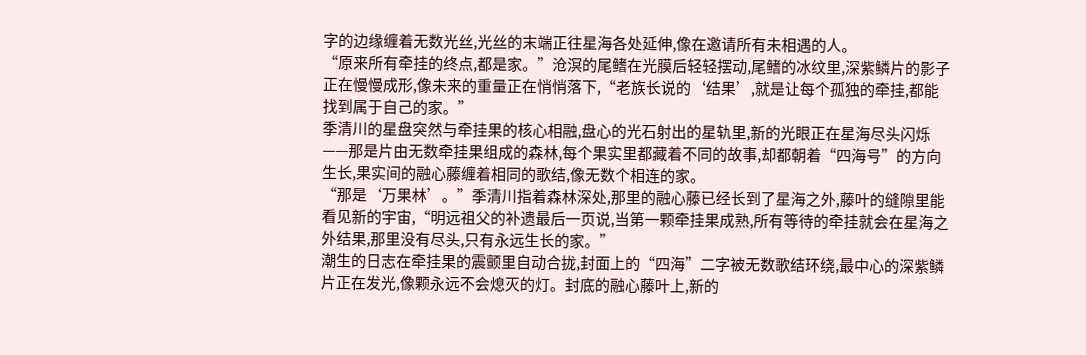字的边缘缠着无数光丝,光丝的末端正往星海各处延伸,像在邀请所有未相遇的人。
“原来所有牵挂的终点,都是家。”沧溟的尾鳍在光膜后轻轻摆动,尾鳍的冰纹里,深紫鳞片的影子正在慢慢成形,像未来的重量正在悄悄落下,“老族长说的‘结果’,就是让每个孤独的牵挂,都能找到属于自己的家。”
季清川的星盘突然与牵挂果的核心相融,盘心的光石射出的星轨里,新的光眼正在星海尽头闪烁——那是片由无数牵挂果组成的森林,每个果实里都藏着不同的故事,却都朝着“四海号”的方向生长,果实间的融心藤缠着相同的歌结,像无数个相连的家。
“那是‘万果林’。”季清川指着森林深处,那里的融心藤已经长到了星海之外,藤叶的缝隙里能看见新的宇宙,“明远祖父的补遗最后一页说,当第一颗牵挂果成熟,所有等待的牵挂就会在星海之外结果,那里没有尽头,只有永远生长的家。”
潮生的日志在牵挂果的震颤里自动合拢,封面上的“四海”二字被无数歌结环绕,最中心的深紫鳞片正在发光,像颗永远不会熄灭的灯。封底的融心藤叶上,新的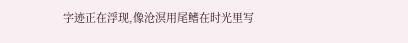字迹正在浮现,像沧溟用尾鳍在时光里写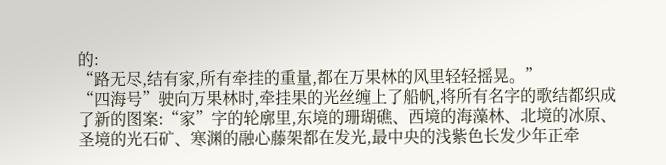的:
“路无尽,结有家,所有牵挂的重量,都在万果林的风里轻轻摇晃。”
“四海号”驶向万果林时,牵挂果的光丝缠上了船帆,将所有名字的歌结都织成了新的图案:“家”字的轮廓里,东境的珊瑚礁、西境的海藻林、北境的冰原、圣境的光石矿、寒渊的融心藤架都在发光,最中央的浅紫色长发少年正牵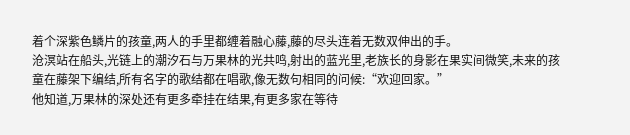着个深紫色鳞片的孩童,两人的手里都缠着融心藤,藤的尽头连着无数双伸出的手。
沧溟站在船头,光链上的潮汐石与万果林的光共鸣,射出的蓝光里,老族长的身影在果实间微笑,未来的孩童在藤架下编结,所有名字的歌结都在唱歌,像无数句相同的问候:“欢迎回家。”
他知道,万果林的深处还有更多牵挂在结果,有更多家在等待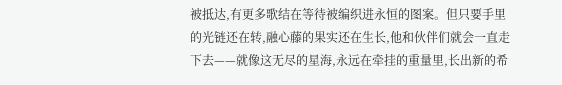被抵达,有更多歌结在等待被编织进永恒的图案。但只要手里的光链还在转,融心藤的果实还在生长,他和伙伴们就会一直走下去——就像这无尽的星海,永远在牵挂的重量里,长出新的希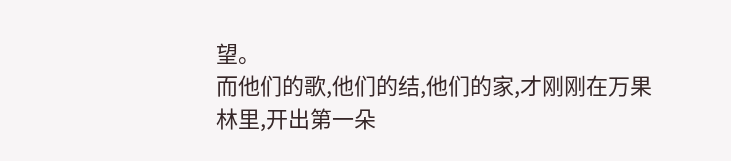望。
而他们的歌,他们的结,他们的家,才刚刚在万果林里,开出第一朵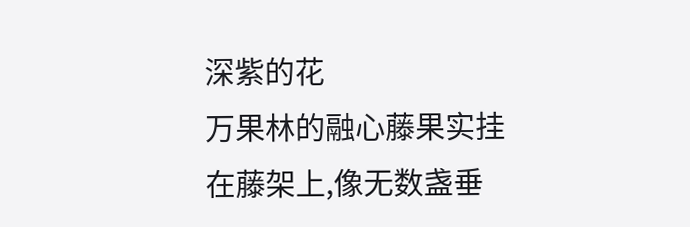深紫的花
万果林的融心藤果实挂在藤架上,像无数盏垂